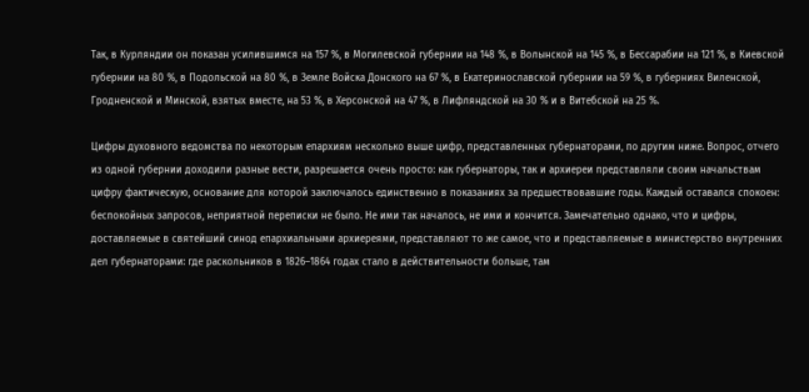Так, в Курляндии он показан усилившимся на 157 %, в Могилевской губернии на 148 %, в Волынской на 145 %, в Бессарабии на 121 %, в Киевской губернии на 80 %, в Подольской на 80 %, в Земле Войска Донского на 67 %, в Екатеринославской губернии на 59 %, в губерниях Виленской, Гродненской и Минской, взятых вместе, на 53 %, в Херсонской на 47 %, в Лифляндской на 30 % и в Витебской на 25 %.

Цифры духовного ведомства по некоторым епархиям несколько выше цифр, представленных губернаторами, по другим ниже. Вопрос, отчего из одной губернии доходили разные вести, разрешается очень просто: как губернаторы, так и архиереи представляли своим начальствам цифру фактическую, основание для которой заключалось единственно в показаниях за предшествовавшие годы. Каждый оставался спокоен: беспокойных запросов, неприятной переписки не было. Не ими так началось, не ими и кончится. Замечательно однако, что и цифры, доставляемые в святейший синод епархиальными архиереями, представляют то же самое, что и представляемые в министерство внутренних дел губернаторами: где раскольников в 1826–1864 годах стало в действительности больше, там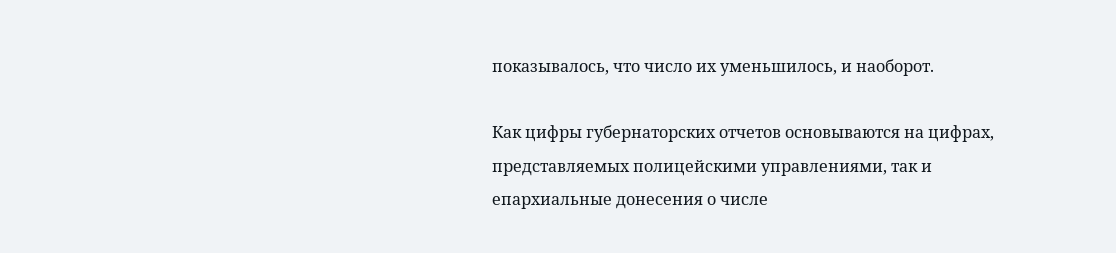показывалось, что число их уменьшилось, и наоборот.

Как цифры губернаторских отчетов основываются на цифрах, представляемых полицейскими управлениями, так и епархиальные донесения о числе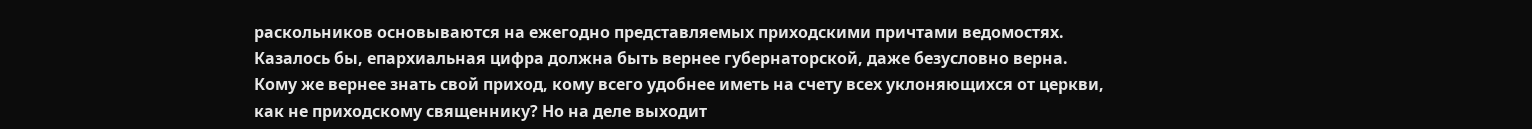раскольников основываются на ежегодно представляемых приходскими причтами ведомостях. Казалось бы, епархиальная цифра должна быть вернее губернаторской, даже безусловно верна. Кому же вернее знать свой приход, кому всего удобнее иметь на счету всех уклоняющихся от церкви, как не приходскому священнику? Но на деле выходит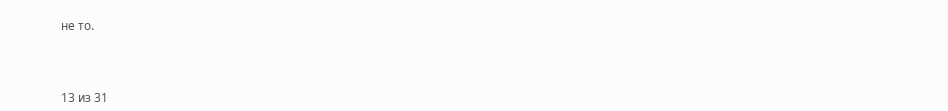не то.



13 из 31